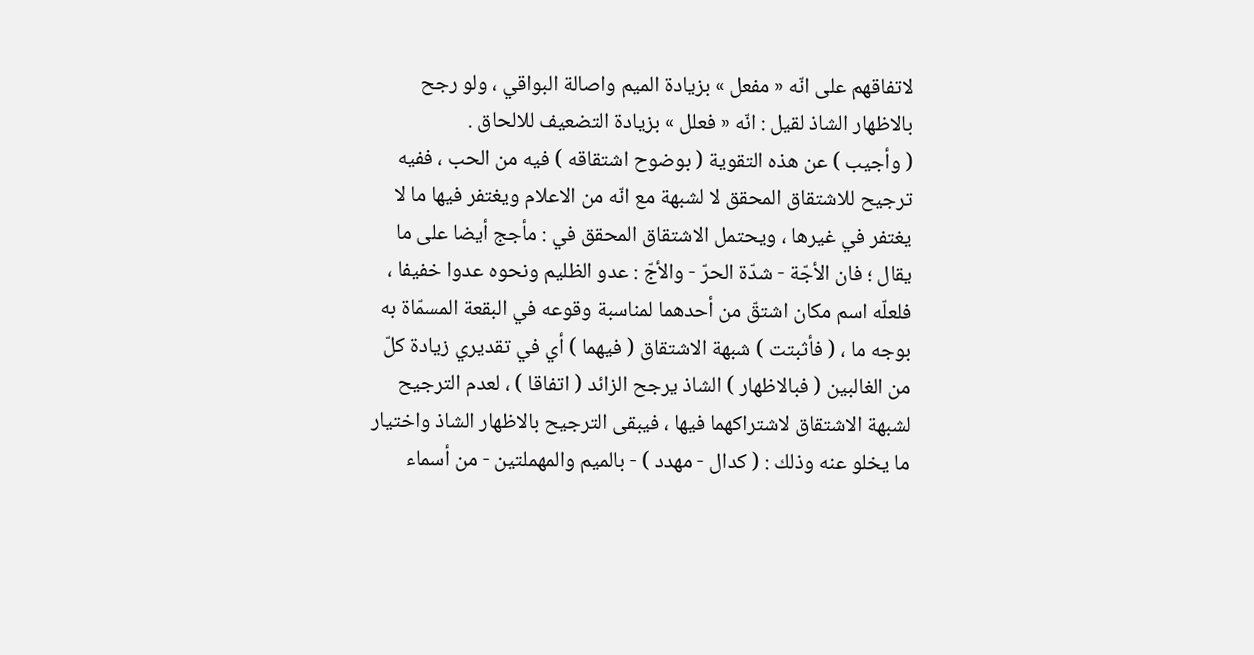لاتفاقهم على انّه « مفعل » بزيادة الميم واصالة البواقي ، ولو رجح بالاظهار الشاذ لقيل : انّه « فعلل » بزيادة التضعيف للالحاق .
( وأجيب ) عن هذه التقوية ( بوضوح اشتقاقه ) فيه من الحب ، ففيه ترجيح للاشتقاق المحقق لا لشبهة مع انّه من الاعلام ويغتفر فيها ما لا يغتفر في غيرها ، ويحتمل الاشتقاق المحقق في : مأجج أيضا على ما يقال ؛ فان الأجّة - شدّة الحرّ - والأجّ : عدو الظليم ونحوه عدوا خفيفا ، فلعلّه اسم مكان اشتقّ من أحدهما لمناسبة وقوعه في البقعة المسمّاة به بوجه ما ، ( فأثبتت ) شبهة الاشتقاق ( فيهما ) أي في تقديري زيادة كلّ من الغالبين ( فبالاظهار ) الشاذ يرجح الزائد ( اتفاقا ) ، لعدم الترجيح لشبهة الاشتقاق لاشتراكهما فيها ، فيبقى الترجيح بالاظهار الشاذ واختيار ما يخلو عنه وذلك : ( كدال - مهدد ) - بالميم والمهملتين - من أسماء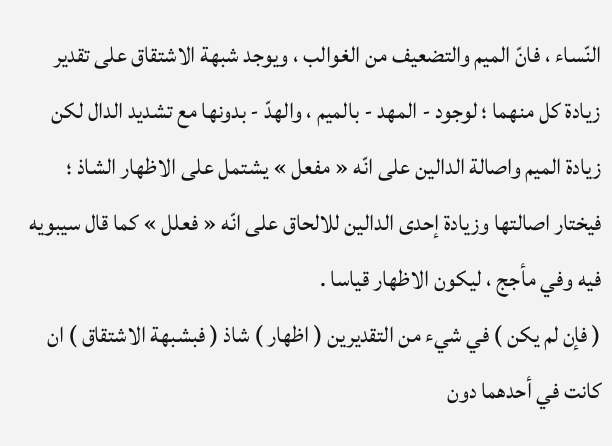النّساء ، فانّ الميم والتضعيف من الغوالب ، ويوجد شبهة الاشتقاق على تقدير زيادة كل منهما ؛ لوجود - المهد - بالميم ، والهدّ - بدونها مع تشديد الدال لكن زيادة الميم واصالة الدالين على انّه « مفعل » يشتمل على الاظهار الشاذ ؛ فيختار اصالتها وزيادة إحدى الدالين للالحاق على انّه « فعلل » كما قال سيبويه فيه وفي مأجج ، ليكون الاظهار قياسا .
( فإن لم يكن ) في شيء من التقديرين ( اظهار ) شاذ ( فبشبهة الاشتقاق ) ان كانت في أحدهما دون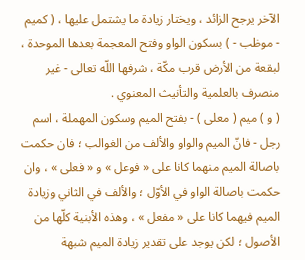الآخر يرجح الزائد ، ويختار زيادة ما يشتمل عليها ، ( كميم - موظب - ) بسكون الواو وفتح المعجمة بعدها الموحدة ، لبقعة من الأرض قرب مكّة ، شرفها اللّه تعالى - غير منصرف بالعلمية والتأنيث المعنوي .
( و ) ميم ( معلى ) - بفتح الميم وسكون المهملة ، اسم رجل - فانّ الميم والواو والألف من الغوالب ؛ فان حكمت باصالة الميم منهما كانا على « فوعل » و « فعلى » ، وان حكمت باصالة الواو في الأوّل ؛ والألف في الثاني وزيادة الميم فيهما كانا على « مفعل » ، وهذه الأبنية كلّها من الأصول ؛ لكن يوجد على تقدير زيادة الميم شبهة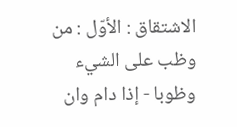الاشتقاق : الأوّل : من وظب على الشيء وظوبا - إذا دام وان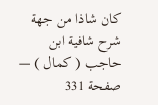كان شاذا من جهة
شرح شافية ابن حاجب ( كمال ) — صفحة 331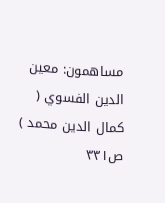مساهمون: معين الدين الفسوي ( كمال الدين محمد )
ص٣٣١